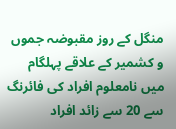منگل کے روز مقبوضہ جموں و کشمیر کے علاقے پہلگام میں نامعلوم افراد کی فائرنگ سے 20 سے زائد افراد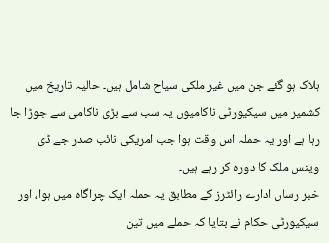ہلاک ہو گئے جن میں غیر ملکی سیاح شامل ہیں۔ حالیہ تاریخ میں کشمیر میں سیکیورٹی ناکامیوں یہ سب سے بڑی ناکامی سے جوڑا جا رہا ہے اور یہ حملہ اس وقت ہوا جب امریکی نائب صدر جے ڈی وینس ملک کا دورہ کر رہے ہیں۔
خبر رساں ادارے رائٹرز کے مطابق یہ حملہ ایک چراگاہ میں ہوا، اور سیکیورٹی حکام نے بتایا کہ حملے میں تین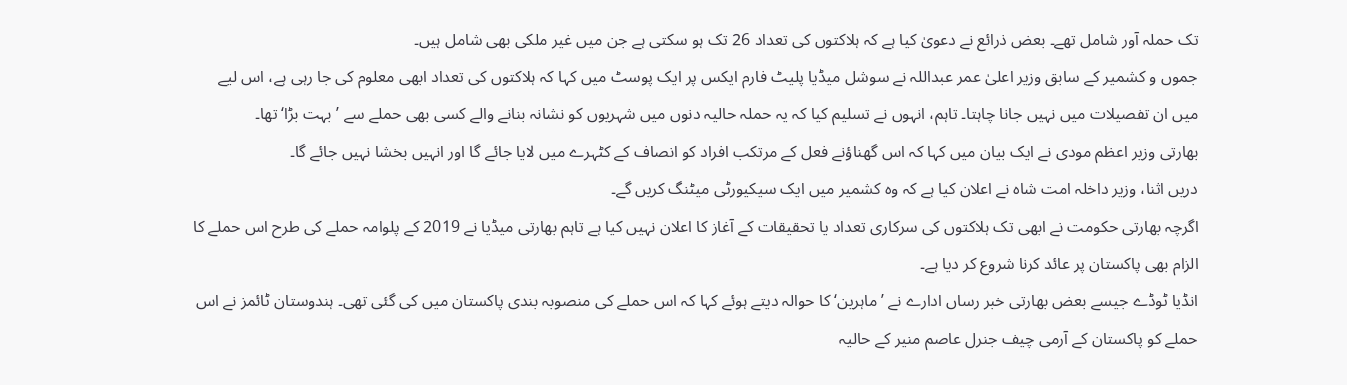تک حملہ آور شامل تھے۔ بعض ذرائع نے دعویٰ کیا ہے کہ ہلاکتوں کی تعداد 26 تک ہو سکتی ہے جن میں غیر ملکی بھی شامل ہیں۔
جموں و کشمیر کے سابق وزیر اعلیٰ عمر عبداللہ نے سوشل میڈیا پلیٹ فارم ایکس پر ایک پوسٹ میں کہا کہ ہلاکتوں کی تعداد ابھی معلوم کی جا رہی ہے، اس لیے میں ان تفصیلات میں نہیں جانا چاہتا۔ تاہم، انہوں نے تسلیم کیا کہ یہ حملہ حالیہ دنوں میں شہریوں کو نشانہ بنانے والے کسی بھی حملے سے ’بہت بڑا‘ تھا۔
بھارتی وزیر اعظم مودی نے ایک بیان میں کہا کہ اس گھناؤنے فعل کے مرتکب افراد کو انصاف کے کٹہرے میں لایا جائے گا اور انہیں بخشا نہیں جائے گا۔
دریں اثنا، وزیر داخلہ امت شاہ نے اعلان کیا ہے کہ وہ کشمیر میں ایک سیکیورٹی میٹنگ کریں گے۔
اگرچہ بھارتی حکومت نے ابھی تک ہلاکتوں کی سرکاری تعداد یا تحقیقات کے آغاز کا اعلان نہیں کیا ہے تاہم بھارتی میڈیا نے 2019 کے پلوامہ حملے کی طرح اس حملے کا الزام بھی پاکستان پر عائد کرنا شروع کر دیا ہے۔
انڈیا ٹوڈے جیسے بعض بھارتی خبر رساں ادارے نے ’ماہرین‘ کا حوالہ دیتے ہوئے کہا کہ اس حملے کی منصوبہ بندی پاکستان میں کی گئی تھی۔ ہندوستان ٹائمز نے اس حملے کو پاکستان کے آرمی چیف جنرل عاصم منیر کے حالیہ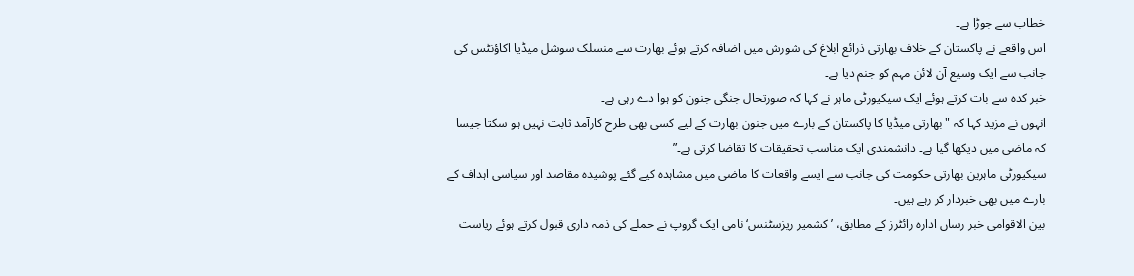خطاب سے جوڑا ہے۔
اس واقعے نے پاکستان کے خلاف بھارتی ذرائع ابلاغ کی شورش میں اضافہ کرتے ہوئے بھارت سے منسلک سوشل میڈیا اکاؤنٹس کی جانب سے ایک وسیع آن لائن مہم کو جنم دیا ہے۔
خبر کدہ سے بات کرتے ہوئے ایک سیکیورٹی ماہر نے کہا کہ صورتحال جنگی جنون کو ہوا دے رہی ہے۔
انہوں نے مزید کہا کہ "بھارتی میڈیا کا پاکستان کے بارے میں جنون بھارت کے لیے کسی بھی طرح کارآمد ثابت نہیں ہو سکتا جیسا کہ ماضی میں دیکھا گیا ہے۔ دانشمندی ایک مناسب تحقیقات کا تقاضا کرتی ہے۔”
سیکیورٹی ماہرین بھارتی حکومت کی جانب سے ایسے واقعات کا ماضی میں مشاہدہ کیے گئے پوشیدہ مقاصد اور سیاسی اہداف کے بارے میں بھی خبردار کر رہے ہیں۔
بین الاقوامی خبر رساں ادارہ رائٹرز کے مطابق، ’کشمیر ریزسٹنس‘ نامی ایک گروپ نے حملے کی ذمہ داری قبول کرتے ہوئے ریاست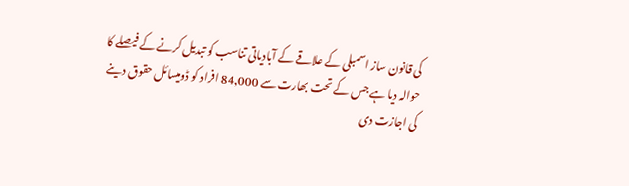کی قانون ساز اسمبلی کے علاقے کے آبادیاتی تناسب کو تبدیل کرنے کے فیصلے کا حوالہ دیا ہے جس کے تحت بھارت سے 84,000 افراد کو ڈومیسائل حقوق دینے کی اجازت دی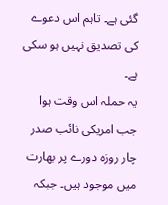گئی ہے۔ تاہم اس دعوے کی تصدیق نہیں ہو سکی ہے۔
یہ حملہ اس وقت ہوا جب امریکی نائب صدر چار روزہ دورے پر بھارت میں موجود ہیں۔ جبکہ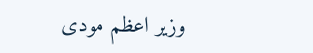وزیر اعظم مودی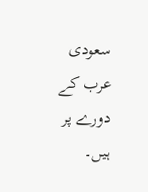سعودی عرب کے دورے پر ہیں۔